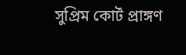সুপ্রিম কোর্ট প্রাঙ্গণ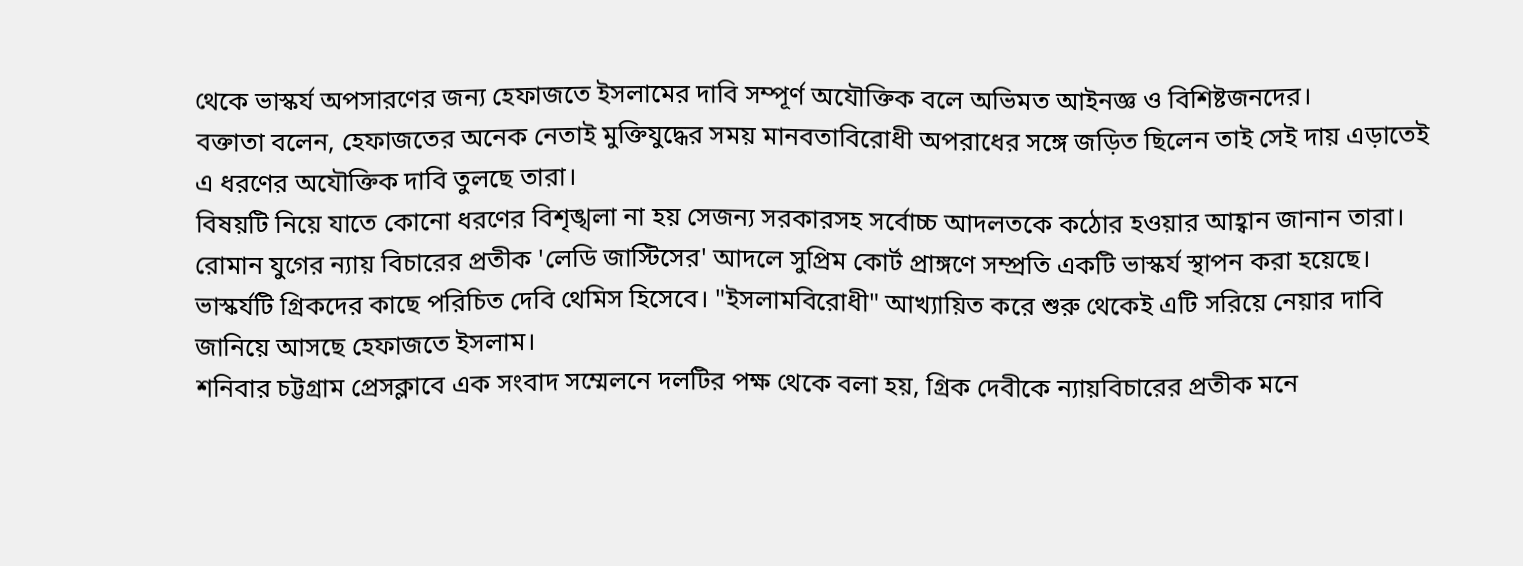থেকে ভাস্কর্য অপসারণের জন্য হেফাজতে ইসলামের দাবি সম্পূর্ণ অযৌক্তিক বলে অভিমত আইনজ্ঞ ও বিশিষ্টজনদের।
বক্তাতা বলেন, হেফাজতের অনেক নেতাই মুক্তিযুদ্ধের সময় মানবতাবিরোধী অপরাধের সঙ্গে জড়িত ছিলেন তাই সেই দায় এড়াতেই এ ধরণের অযৌক্তিক দাবি তুলছে তারা।
বিষয়টি নিয়ে যাতে কোনো ধরণের বিশৃঙ্খলা না হয় সেজন্য সরকারসহ সর্বোচ্চ আদলতকে কঠোর হওয়ার আহ্বান জানান তারা।
রোমান যুগের ন্যায় বিচারের প্রতীক 'লেডি জাস্টিসের' আদলে সুপ্রিম কোর্ট প্রাঙ্গণে সম্প্রতি একটি ভাস্কর্য স্থাপন করা হয়েছে। ভাস্কর্যটি গ্রিকদের কাছে পরিচিত দেবি থেমিস হিসেবে। "ইসলামবিরোধী" আখ্যায়িত করে শুরু থেকেই এটি সরিয়ে নেয়ার দাবি জানিয়ে আসছে হেফাজতে ইসলাম।
শনিবার চট্টগ্রাম প্রেসক্লাবে এক সংবাদ সম্মেলনে দলটির পক্ষ থেকে বলা হয়, গ্রিক দেবীকে ন্যায়বিচারের প্রতীক মনে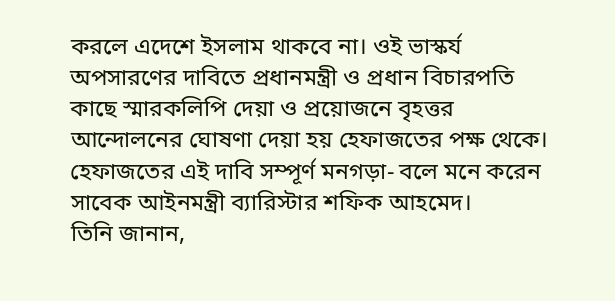করলে এদেশে ইসলাম থাকবে না। ওই ভাস্কর্য অপসারণের দাবিতে প্রধানমন্ত্রী ও প্রধান বিচারপতি কাছে স্মারকলিপি দেয়া ও প্রয়োজনে বৃহত্তর আন্দোলনের ঘোষণা দেয়া হয় হেফাজতের পক্ষ থেকে।
হেফাজতের এই দাবি সম্পূর্ণ মনগড়া- বলে মনে করেন সাবেক আইনমন্ত্রী ব্যারিস্টার শফিক আহমেদ।
তিনি জানান,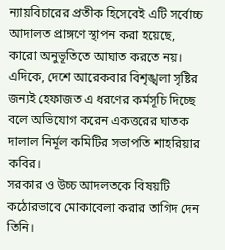ন্যায়বিচারের প্রতীক হিসেবেই এটি সর্বোচ্চ আদালত প্রাঙ্গণে স্থাপন করা হয়েছে, কারো অনুভূতিতে আঘাত করতে নয়।
এদিকে, দেশে আরেকবার বিশৃঙ্খলা সৃষ্টির জন্যই হেফাজত এ ধরণের কর্মসূচি দিচ্ছে বলে অভিযোগ করেন একত্তরের ঘাতক দালাল নির্মূল কমিটির সভাপতি শাহরিয়ার কবির।
সরকার ও উচ্চ আদলতকে বিষয়টি কঠোরভাবে মোকাবেলা করার তাগিদ দেন তিনি।